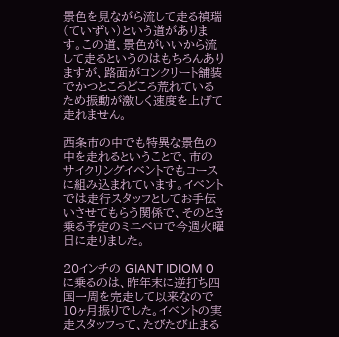景色を見ながら流して走る禎瑞(ていずい)という道があります。この道、景色がいいから流して走るというのはもちろんありますが、路面がコンクリート舗装でかつところどころ荒れているため振動が激しく速度を上げて走れません。

西条市の中でも特異な景色の中を走れるということで、市のサイクリングイベントでもコースに組み込まれています。イベントでは走行スタッフとしてお手伝いさせてもらう関係で、そのとき乗る予定のミニベロで今週火曜日に走りました。

20インチの GIANT IDIOM 0 に乗るのは、昨年末に逆打ち四国一周を完走して以来なので10ヶ月振りでした。イベントの実走スタッフって、たびたび止まる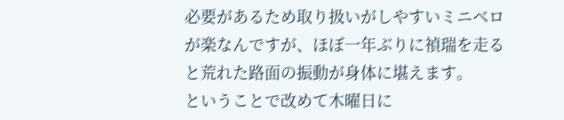必要があるため取り扱いがしやすいミニベロが楽なんですが、ほぼ一年ぶりに禎瑞を走ると荒れた路面の振動が身体に堪えます。
ということで改めて木曜日に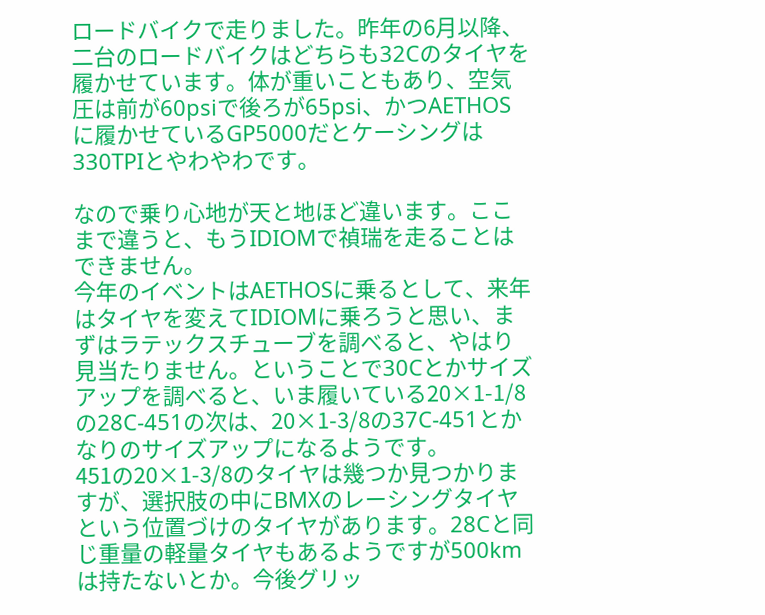ロードバイクで走りました。昨年の6月以降、二台のロードバイクはどちらも32Cのタイヤを履かせています。体が重いこともあり、空気圧は前が60psiで後ろが65psi、かつAETHOSに履かせているGP5000だとケーシングは330TPIとやわやわです。

なので乗り心地が天と地ほど違います。ここまで違うと、もうIDIOMで禎瑞を走ることはできません。
今年のイベントはAETHOSに乗るとして、来年はタイヤを変えてIDIOMに乗ろうと思い、まずはラテックスチューブを調べると、やはり見当たりません。ということで30Cとかサイズアップを調べると、いま履いている20×1-1/8の28C-451の次は、20×1-3/8の37C-451とかなりのサイズアップになるようです。
451の20×1-3/8のタイヤは幾つか見つかりますが、選択肢の中にBMXのレーシングタイヤという位置づけのタイヤがあります。28Cと同じ重量の軽量タイヤもあるようですが500kmは持たないとか。今後グリッ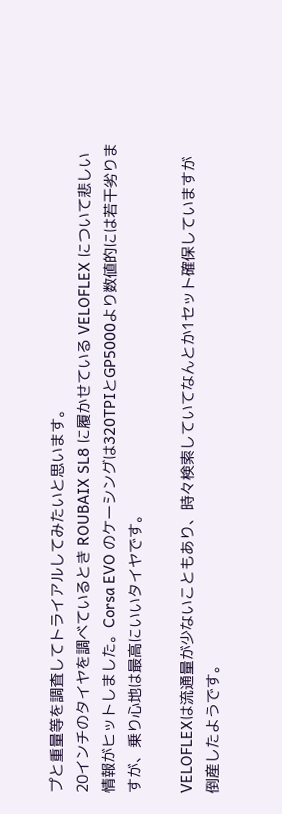プと重量等を調査してトライアルしてみたいと思います。
20インチのタイヤを調べているとき ROUBAIX SL8 に履かせている VELOFLEX について悲しい情報がヒットしました。Corsa EVO のケーシングは320TPIとGP5000より数値的には若干劣りますが、乗り心地は最高にいいタイヤです。

VELOFLEXは流通量が少ないこともあり、時々検索していてなんとか1セット確保していますが倒産したようです。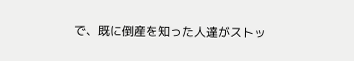で、既に倒産を知った人達がストッ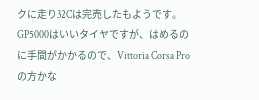クに走り32Cは完売したもようです。
GP5000はいいタイヤですが、はめるのに手間がかかるので、Vittoria Corsa Pro の方かな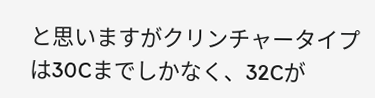と思いますがクリンチャータイプは30Cまでしかなく、32Cが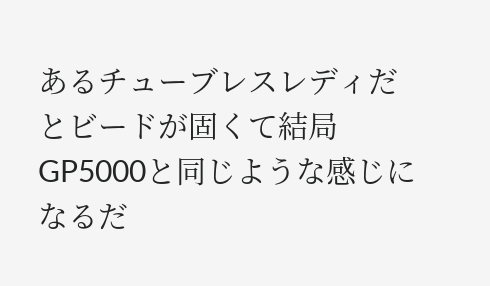あるチューブレスレディだとビードが固くて結局GP5000と同じような感じになるだ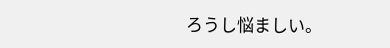ろうし悩ましい。